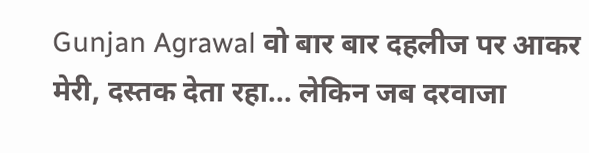Gunjan Agrawal वो बार बार दहलीज पर आकर मेरी, दस्तक देता रहा... लेकिन जब दरवाजा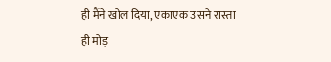ही मैंने खोल दिया, एकाएक उसने रास्ता ही मोड़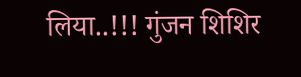लिया..!!! गुंजन शिशिर